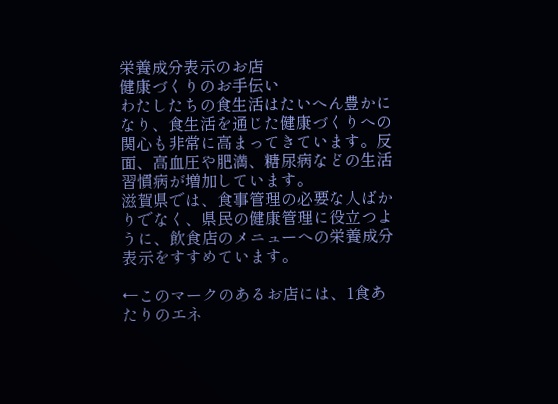栄養成分表示のお店
健康づくりのお手伝い
わたしたちの食生活はたいへん豊かになり、食生活を通じた健康づくりへの関心も非常に高まってきています。反面、高血圧や肥満、糖尿病などの生活習慣病が増加しています。
滋賀県では、食事管理の必要な人ばかりでなく、県民の健康管理に役立つように、飲食店のメニューへの栄養成分表示をすすめています。

←このマークのあるお店には、1食あたりのエネ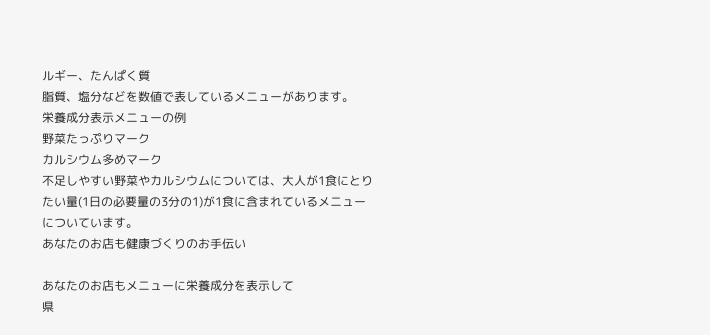ルギー、たんぱく質
脂質、塩分などを数値で表しているメニューがあります。
栄養成分表示メニューの例
野菜たっぷりマーク
カルシウム多めマーク
不足しやすい野菜やカルシウムについては、大人が1食にとりたい量(1日の必要量の3分の1)が1食に含まれているメニューについています。
あなたのお店も健康づくりのお手伝い

あなたのお店もメニューに栄養成分を表示して
県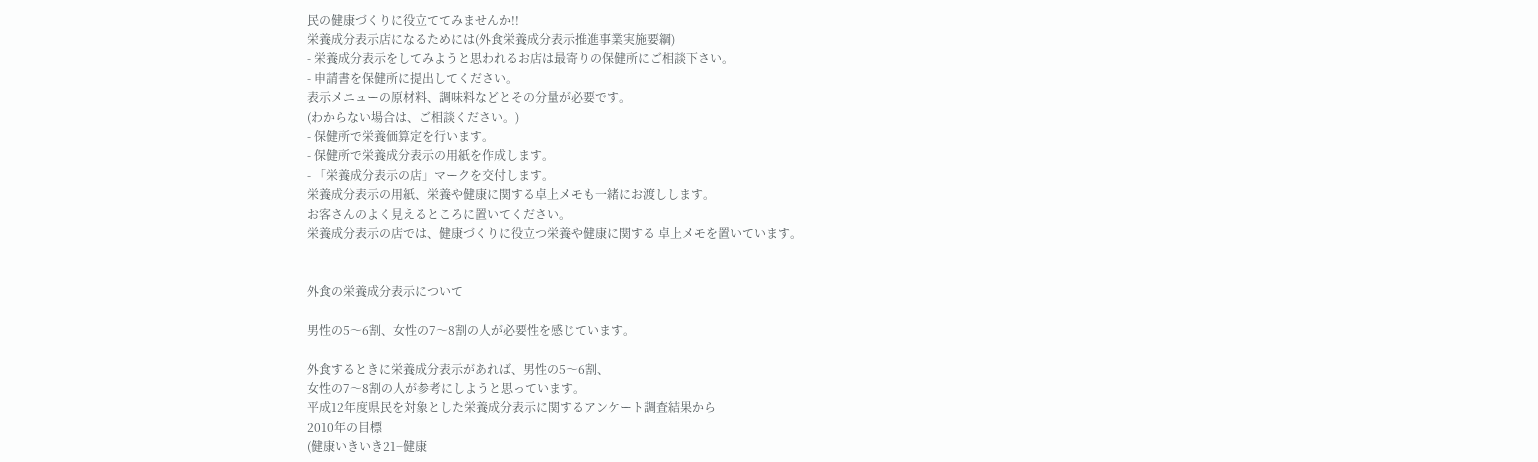民の健康づくりに役立ててみませんか!!
栄養成分表示店になるためには(外食栄養成分表示推進事業実施要綱)
- 栄養成分表示をしてみようと思われるお店は最寄りの保健所にご相談下さい。
- 申請書を保健所に提出してください。
表示メニューの原材料、調味料などとその分量が必要です。
(わからない場合は、ご相談ください。)
- 保健所で栄養価算定を行います。
- 保健所で栄養成分表示の用紙を作成します。
- 「栄養成分表示の店」マークを交付します。
栄養成分表示の用紙、栄養や健康に関する卓上メモも一緒にお渡しします。
お客さんのよく見えるところに置いてください。
栄養成分表示の店では、健康づくりに役立つ栄養や健康に関する 卓上メモを置いています。


外食の栄養成分表示について

男性の5〜6割、女性の7〜8割の人が必要性を感じています。

外食するときに栄養成分表示があれば、男性の5〜6割、
女性の7〜8割の人が参考にしようと思っています。
平成12年度県民を対象とした栄養成分表示に関するアンケート調査結果から
2010年の目標
(健康いきいき21−健康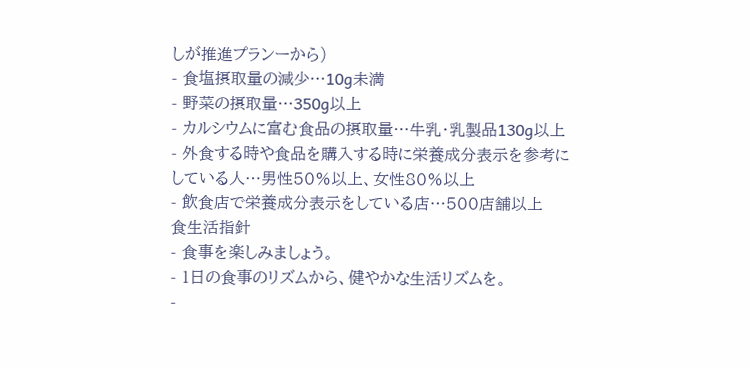しが推進プランーから)
- 食塩摂取量の減少…10g未満
- 野菜の摂取量…350g以上
- カルシウムに富む食品の摂取量…牛乳・乳製品130g以上
- 外食する時や食品を購入する時に栄養成分表示を参考にしている人…男性50%以上、女性80%以上
- 飲食店で栄養成分表示をしている店…500店舗以上
食生活指針
- 食事を楽しみましょう。
- 1日の食事のリズムから、健やかな生活リズムを。
-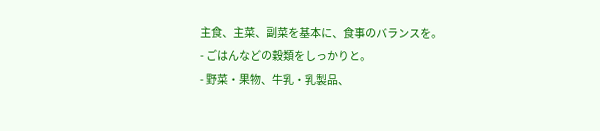主食、主菜、副菜を基本に、食事のバランスを。
- ごはんなどの穀類をしっかりと。
- 野菜・果物、牛乳・乳製品、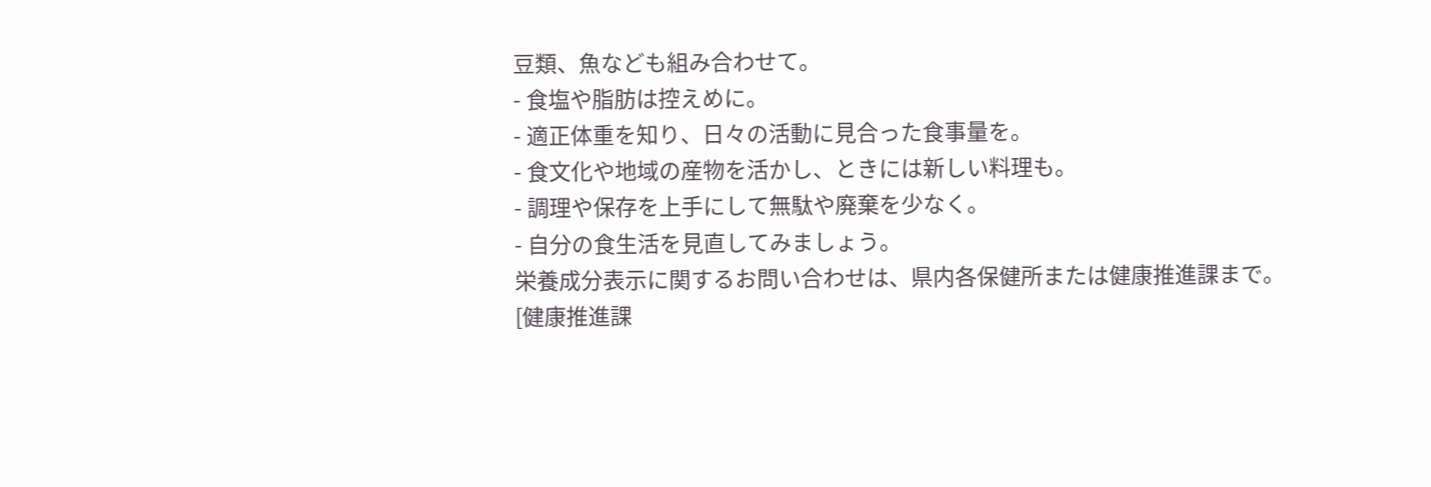豆類、魚なども組み合わせて。
- 食塩や脂肪は控えめに。
- 適正体重を知り、日々の活動に見合った食事量を。
- 食文化や地域の産物を活かし、ときには新しい料理も。
- 調理や保存を上手にして無駄や廃棄を少なく。
- 自分の食生活を見直してみましょう。
栄養成分表示に関するお問い合わせは、県内各保健所または健康推進課まで。
[健康推進課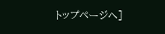トップページへ]